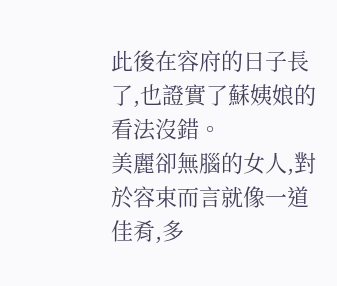此後在容府的日子長了,也證實了蘇姨娘的看法沒錯。
美麗卻無腦的女人,對於容束而言就像一道佳肴,多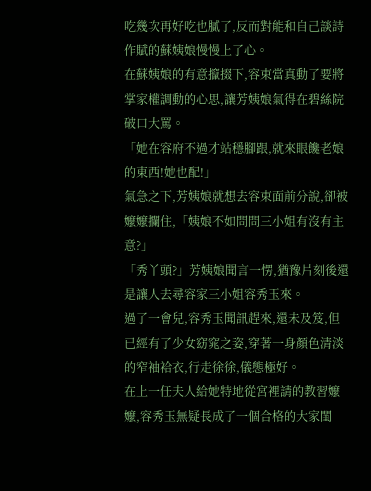吃幾次再好吃也膩了,反而對能和自己談詩作賦的蘇姨娘慢慢上了心。
在蘇姨娘的有意攛掇下,容束當真動了要將掌家權調動的心思,讓芳姨娘氣得在碧絲院破口大罵。
「她在容府不過才站穩腳跟,就來眼饞老娘的東西!她也配!」
氣急之下,芳姨娘就想去容束面前分說,卻被嬤嬤攔住,「姨娘不如問問三小姐有沒有主意?」
「秀丫頭?」芳姨娘聞言一愣,猶豫片刻後還是讓人去尋容家三小姐容秀玉來。
過了一會兒,容秀玉聞訊趕來,還未及笈,但已經有了少女窈窕之姿,穿著一身顏色清淡的窄袖袷衣,行走徐徐,儀態極好。
在上一任夫人給她特地從宮裡請的教習嬤嬤,容秀玉無疑長成了一個合格的大家閨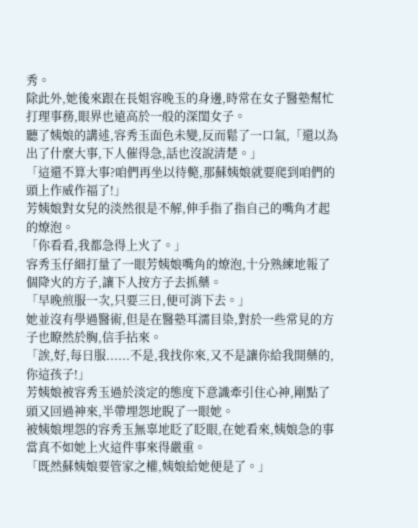秀。
除此外,她後來跟在長姐容晚玉的身邊,時常在女子醫塾幫忙打理事務,眼界也遠高於一般的深閨女子。
聽了姨娘的講述,容秀玉面色未變,反而鬆了一口氣,「還以為出了什麼大事,下人催得急,話也沒說清楚。」
「這還不算大事?咱們再坐以待斃,那蘇姨娘就要爬到咱們的頭上作威作福了!」
芳姨娘對女兒的淡然很是不解,伸手指了指自己的嘴角才起的燎泡。
「你看看,我都急得上火了。」
容秀玉仔細打量了一眼芳姨娘嘴角的燎泡,十分熟練地報了個降火的方子,讓下人按方子去抓藥。
「早晚煎服一次,只要三日,便可消下去。」
她並沒有學過醫術,但是在醫塾耳濡目染,對於一些常見的方子也瞭然於胸,信手拈來。
「誒,好,每日服......不是,我找你來,又不是讓你給我開藥的,你這孩子!」
芳姨娘被容秀玉過於淡定的態度下意識牽引住心神,剛點了頭又回過神來,半帶埋怨地睨了一眼她。
被姨娘埋怨的容秀玉無辜地眨了眨眼,在她看來,姨娘急的事當真不如她上火這件事來得嚴重。
「既然蘇姨娘要管家之權,姨娘給她便是了。」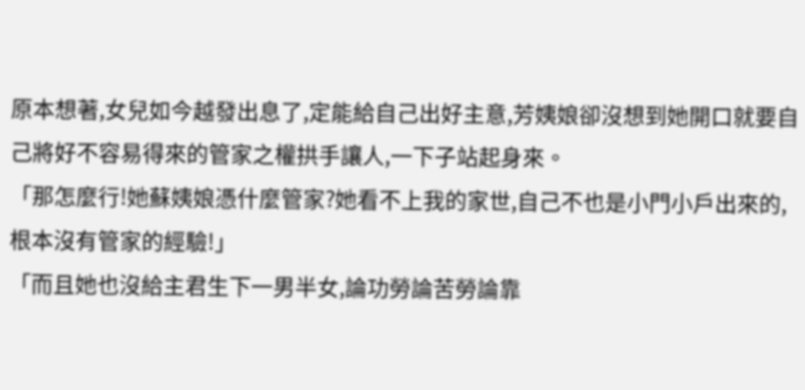原本想著,女兒如今越發出息了,定能給自己出好主意,芳姨娘卻沒想到她開口就要自己將好不容易得來的管家之權拱手讓人,一下子站起身來。
「那怎麼行!她蘇姨娘憑什麼管家?她看不上我的家世,自己不也是小門小戶出來的,根本沒有管家的經驗!」
「而且她也沒給主君生下一男半女,論功勞論苦勞論靠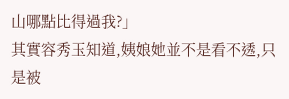山哪點比得過我?」
其實容秀玉知道,姨娘她並不是看不透,只是被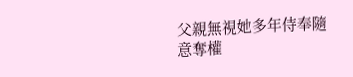父親無視她多年侍奉隨意奪權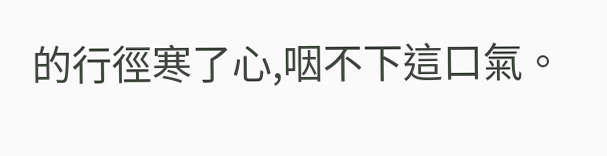的行徑寒了心,咽不下這口氣。